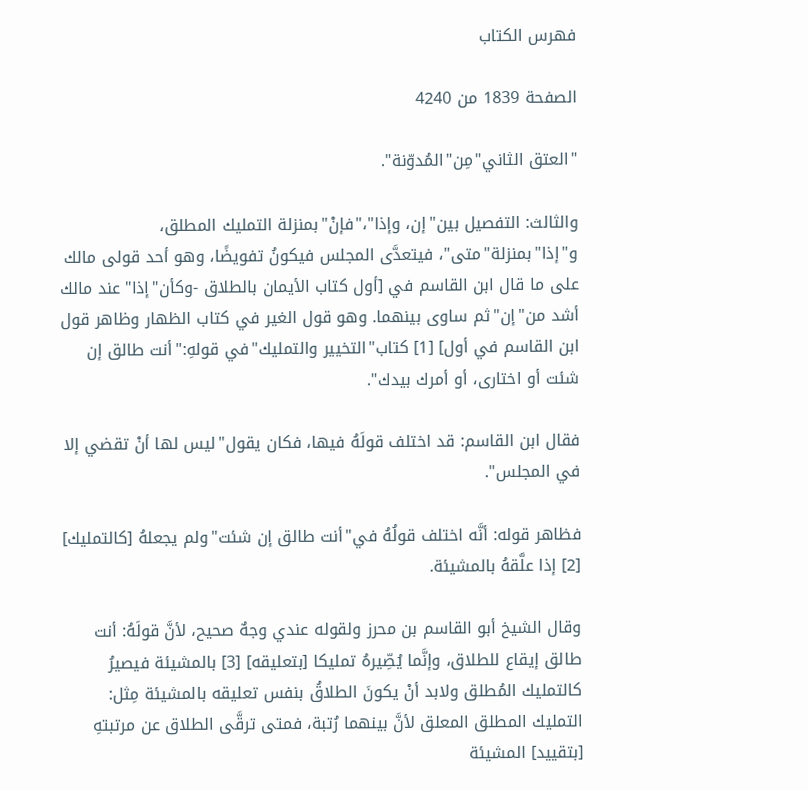فهرس الكتاب

الصفحة 1839 من 4240

"العتق الثاني"مِن"المُدوّنة".

والثالث: التفصيل بين"إن، وإذا"،"فإنْ"بمنزلة التمليك المطلق، و"إذا"بمنزلة"متى"، فيتعدَّى المجلس فيكونُ تفويضًا، وهو أحد قولى مالك على ما قال ابن القاسم في [أول كتاب الأيمان بالطلاق -وكأن"إذا"عند مالك أشد من"إن"ثم ساوى بينهما. وهو قول الغير في كتاب الظهار وظاهر قول ابن القاسم في أول] [1] كتاب"التخيير والتمليك"في قولهِ:"أنت طالق إن شئت أو اختارى، أو أمرك بيدك".

فقال ابن القاسم: قد اختلف قولَهُ فيها، فكان يقول"ليس لها أنْ تقضي إلا في المجلس".

فظاهر قوله: أنَّه اختلف قولُهُ في"أنت طالق إن شئت"ولم يجعلهُ [كالتمليك] [2] إذا علَّقهُ بالمشيئة.

وقال الشيخ أبو القاسم بن محرز ولقوله عندي وجهٌ صحيح، لأنَّ قولَهُ: أنت طالق إيقاع للطلاق، وإنَّما يُصِّيرهُ تمليكا [بتعليقه] [3] بالمشيئة فيصيرُ كالتمليك المُطلق ولابد أنْ يكونَ الطلاقُ بنفس تعليقه بالمشيئة مِثل: التمليك المطلق المعلق لأنَّ بينهما رُتبة، فمتى ترقَّى الطلاق عن مرتبتهِ [بتقييد] المشيئة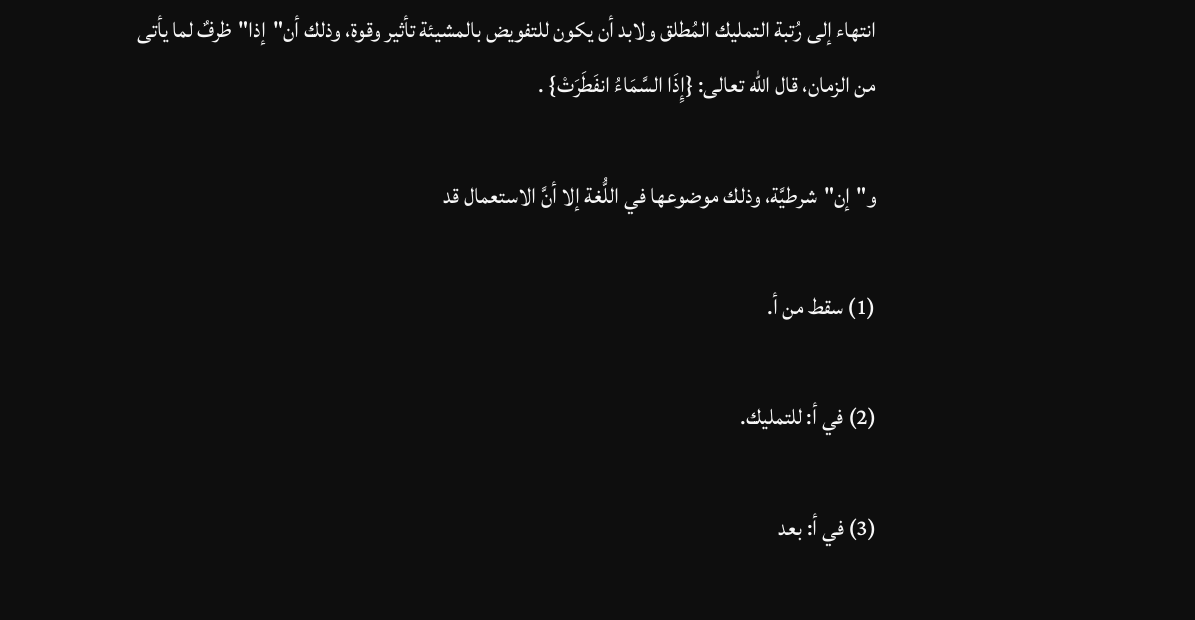انتهاء إلى رُتبة التمليك المُطلق ولابد أن يكون للتفويض بالمشيئة تأثير وقوة، وذلك أن"إذا"ظرفٌ لما يأتى من الزمان، قال الله تعالى: {إِذَا السَّمَاءُ انفَطَرَتْ} .

و"إن"شرطيَّة، وذلك موضوعها في اللُّغة إلا أنَّ الاستعمال قد

(1) سقط من أ.

(2) في أ: للتمليك.

(3) في أ: بعد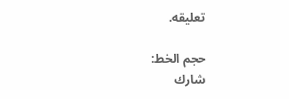تعليقه.

حجم الخط:
شارك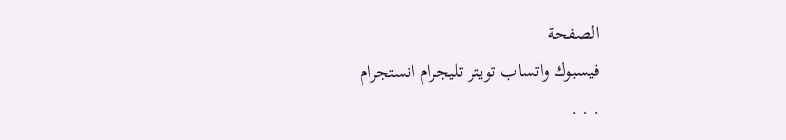الصفحة
فيسبوك واتساب تويتر تليجرام انستجرام
. . .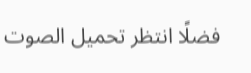فضلًا انتظر تحميل الصوت